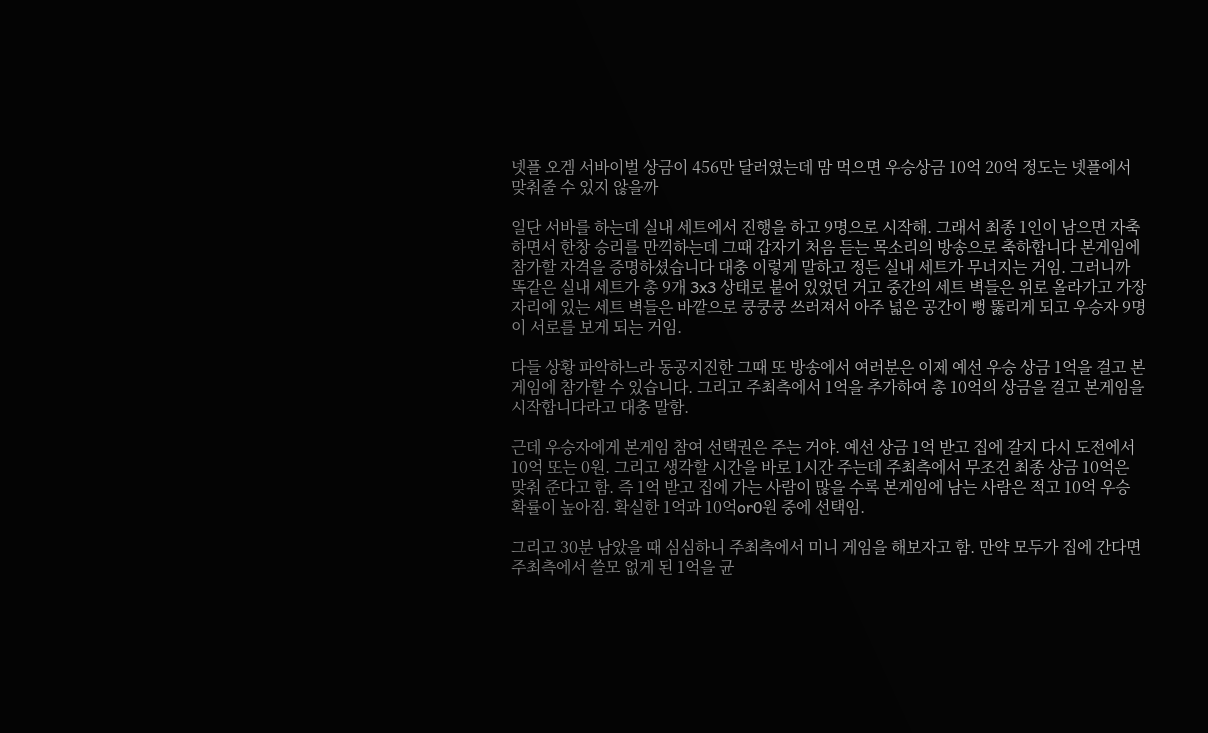넷플 오겜 서바이벌 상금이 456만 달러였는데 맘 먹으면 우승상금 10억 20억 정도는 넷플에서 맞춰줄 수 있지 않을까

일단 서바를 하는데 실내 세트에서 진행을 하고 9명으로 시작해. 그래서 최종 1인이 남으면 자축하면서 한창 승리를 만끽하는데 그때 갑자기 처음 듣는 목소리의 방송으로 축하합니다 본게임에 참가할 자격을 증명하셨습니다 대충 이렇게 말하고 정든 실내 세트가 무너지는 거임. 그러니까 똑같은 실내 세트가 총 9개 3x3 상태로 붙어 있었던 거고 중간의 세트 벽들은 위로 올라가고 가장자리에 있는 세트 벽들은 바깥으로 쿵쿵쿵 쓰러져서 아주 넓은 공간이 뻥 뚫리게 되고 우승자 9명이 서로를 보게 되는 거임.

다들 상황 파악하느라 동공지진한 그때 또 방송에서 여러분은 이제 예선 우승 상금 1억을 걸고 본게임에 참가할 수 있습니다. 그리고 주최측에서 1억을 추가하여 총 10억의 상금을 걸고 본게임을 시작합니다라고 대충 말함.

근데 우승자에게 본게임 참여 선택권은 주는 거야. 예선 상금 1억 받고 집에 갈지 다시 도전에서 10억 또는 0원. 그리고 생각할 시간을 바로 1시간 주는데 주최측에서 무조건 최종 상금 10억은 맞춰 준다고 함. 즉 1억 받고 집에 가는 사람이 많을 수록 본게임에 남는 사람은 적고 10억 우승 확률이 높아짐. 확실한 1억과 10억or0원 중에 선택임.

그리고 30분 남았을 때 심심하니 주최측에서 미니 게임을 해보자고 함. 만약 모두가 집에 간다면 주최측에서 쓸모 없게 된 1억을 균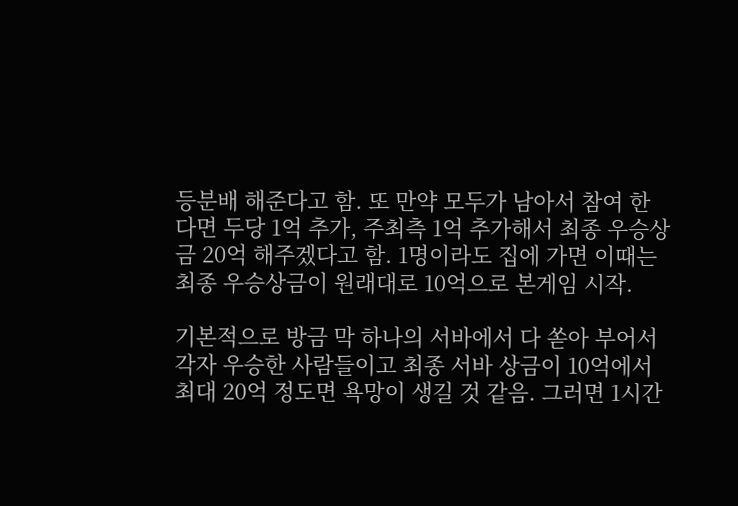등분배 해준다고 함. 또 만약 모두가 남아서 참여 한다면 두당 1억 추가, 주최측 1억 추가해서 최종 우승상금 20억 해주겠다고 함. 1명이라도 집에 가면 이때는 최종 우승상금이 원래대로 10억으로 본게임 시작.

기본적으로 방금 막 하나의 서바에서 다 쏟아 부어서 각자 우승한 사람들이고 최종 서바 상금이 10억에서 최대 20억 정도면 욕망이 생길 것 같음. 그러면 1시간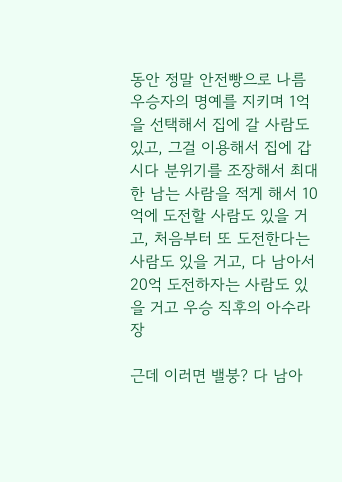동안 정말 안전빵으로 나름 우승자의 명예를 지키며 1억을 선택해서 집에 갈 사람도 있고, 그걸 이용해서 집에 갑시다 분위기를 조장해서 최대한 남는 사람을 적게 해서 10억에 도전할 사람도 있을 거고, 처음부터 또 도전한다는 사람도 있을 거고, 다 남아서 20억 도전하자는 사람도 있을 거고 우승 직후의 아수라장

근데 이러면 밸붕? 다 남아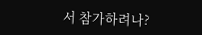서 참가하려나?